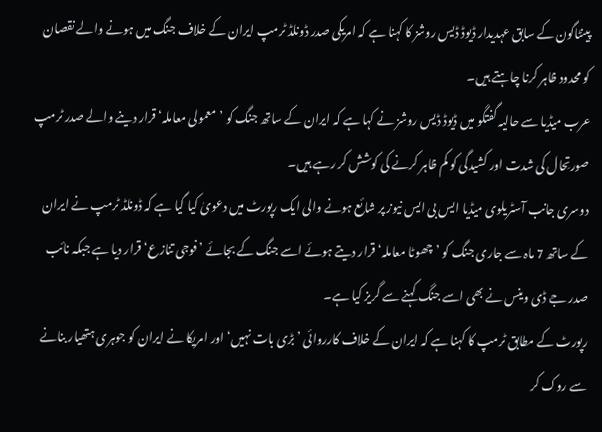پینٹاگون کے سابق عہدیدار ڈیوڈ ڈیس روشز کا کہنا ہے کہ امریکی صدر ڈونلڈ ٹرمپ ایران کے خلاف جنگ میں ہونے والے نقصان کو محدود ظاہر کرنا چاہتے ہیں۔
عرب میڈیا سے حالیہ گفتگو میں ڈیوڈ ڈیس روشز نے کہا ہے کہ ایران کے ساتھ جنگ کو ’معمولی معاملہ‘ قرار دینے والے صدر ٹرمپ صورتِحال کی شدت اور کشیدگی کو کم ظاہر کرنے کی کوشش کر رہے ہیں۔
دوسری جانب آسٹریلوی میڈیا ایس بی ایس نیوز پر شائع ہونے والی ایک رپورٹ میں دعویٰ کیا گیا ہے کہ ڈونلڈ ٹرمپ نے ایران کے ساتھ 7 ماہ سے جاری جنگ کو ’چھوٹا معاملہ‘ قرار دیتے ہوئے اسے جنگ کے بجائے ’فوجی تنازع‘ قرار دیا ہے جبکہ نائب صدر جے ڈی وینس نے بھی اسے جنگ کہنے سے گریز کیا ہے۔
رپورٹ کے مطابق ٹرمپ کا کہنا ہے کہ ایران کے خلاف کارروائی ’بڑی بات نہیں‘ اور امریکا نے ایران کو جوہری ہتھیار بنانے سے روک کر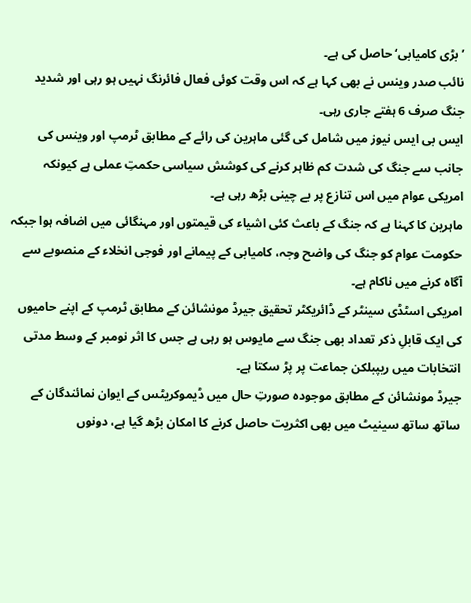’بڑی کامیابی‘ حاصل کی ہے۔
نائب صدر وینس نے بھی کہا ہے کہ اس وقت کوئی فعال فائرنگ نہیں ہو رہی اور شدید جنگ صرف 6 ہفتے جاری رہی۔
ایس بی ایس نیوز میں شامل کی گئی ماہرین کی رائے کے مطابق ٹرمپ اور وینس کی جانب سے جنگ کی شدت کم ظاہر کرنے کی کوشش سیاسی حکمتِ عملی ہے کیونکہ امریکی عوام میں اس تنازع پر بے چینی بڑھ رہی ہے۔
ماہرین کا کہنا ہے کہ جنگ کے باعث کئی اشیاء کی قیمتوں اور مہنگائی میں اضافہ ہوا جبکہ حکومت عوام کو جنگ کی واضح وجہ، کامیابی کے پیمانے اور فوجی انخلاء کے منصوبے سے آگاہ کرنے میں ناکام ہے۔
امریکی اسٹڈی سینٹر کے ڈائریکٹر تحقیق جیرڈ مونشائن کے مطابق ٹرمپ کے اپنے حامیوں کی ایک قابلِ ذکر تعداد بھی جنگ سے مایوس ہو رہی ہے جس کا اثر نومبر کے وسط مدتی انتخابات میں ریپبلکن جماعت پر پڑ سکتا ہے۔
جیرڈ مونشائن کے مطابق موجودہ صورتِ حال میں ڈیموکریٹس کے ایوان نمائندگان کے ساتھ ساتھ سینیٹ میں بھی اکثریت حاصل کرنے کا امکان بڑھ گیا ہے، دونوں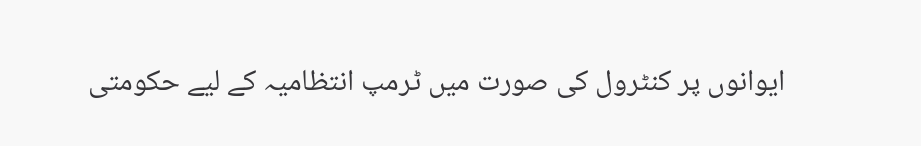ایوانوں پر کنٹرول کی صورت میں ٹرمپ انتظامیہ کے لیے حکومتی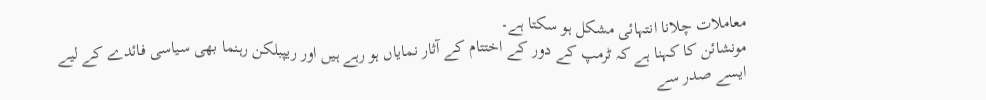معاملات چلانا انتہائی مشکل ہو سکتا ہے۔
مونشائن کا کہنا ہے کہ ٹرمپ کے دور کے اختتام کے آثار نمایاں ہو رہے ہیں اور ریپبلکن رہنما بھی سیاسی فائدے کے لیے ایسے صدر سے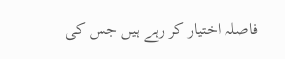فاصلہ اختیار کر رہے ہیں جس کی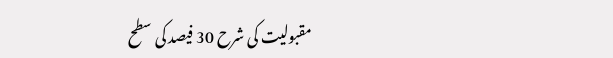مقبولیت کی شرح 30 فیصد کی سطح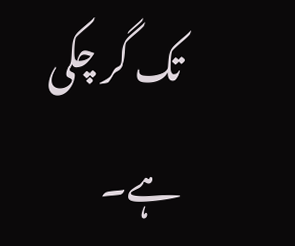تک گر چکی ہے۔